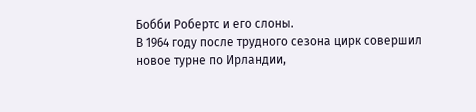Бобби Робертс и его слоны.
В 1964 году после трудного сезона цирк совершил новое турне по Ирландии,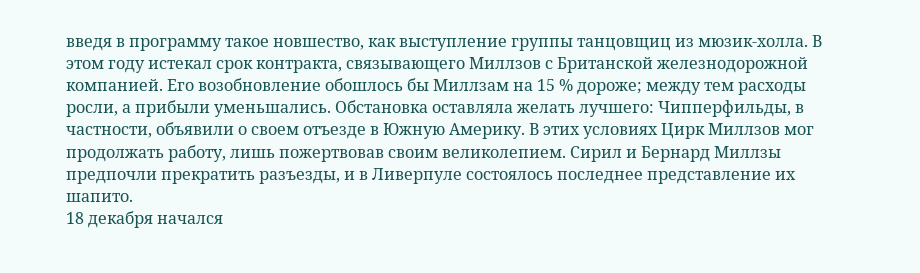введя в программу такое новшество, как выступление группы танцовщиц из мюзик-холла. В этом году истекал срок контракта, связывающего Миллзов с Британской железнодорожной компанией. Его возобновление обошлось бы Миллзам на 15 % дороже; между тем расходы росли, а прибыли уменьшались. Обстановка оставляла желать лучшего: Чипперфильды, в частности, объявили о своем отъезде в Южную Америку. В этих условиях Цирк Миллзов мог продолжать работу, лишь пожертвовав своим великолепием. Сирил и Бернард Миллзы предпочли прекратить разъезды, и в Ливерпуле состоялось последнее представление их шапито.
18 декабря начался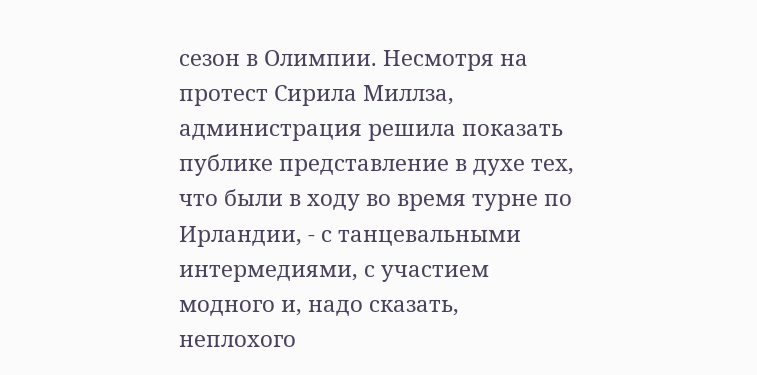сезон в Олимпии. Несмотря на протест Сирила Миллза, администрация решила показать публике представление в духе тех, что были в ходу во время турне по Ирландии, - с танцевальными интермедиями, с участием модного и, надо сказать, неплохого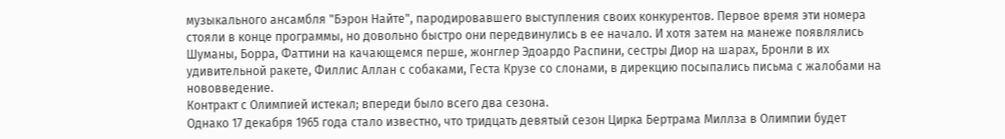музыкального ансамбля "Бэрон Найте", пародировавшего выступления своих конкурентов. Первое время эти номера стояли в конце программы, но довольно быстро они передвинулись в ее начало. И хотя затем на манеже появлялись Шуманы, Борра, Фаттини на качающемся перше, жонглер Эдоардо Распини, сестры Диор на шарах, Бронли в их удивительной ракете, Филлис Аллан с собаками, Геста Крузе со слонами, в дирекцию посыпались письма с жалобами на нововведение.
Контракт с Олимпией истекал; впереди было всего два сезона.
Однако 17 декабря 1965 года стало известно, что тридцать девятый сезон Цирка Бертрама Миллза в Олимпии будет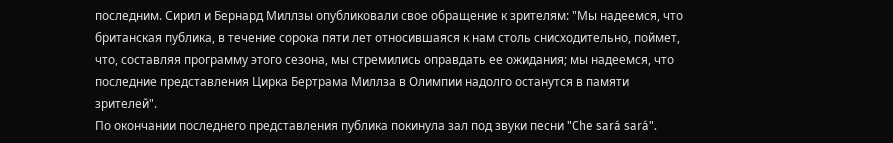последним. Сирил и Бернард Миллзы опубликовали свое обращение к зрителям: "Мы надеемся, что британская публика, в течение сорока пяти лет относившаяся к нам столь снисходительно, поймет, что, составляя программу этого сезона, мы стремились оправдать ее ожидания; мы надеемся, что последние представления Цирка Бертрама Миллза в Олимпии надолго останутся в памяти зрителей".
По окончании последнего представления публика покинула зал под звуки песни "Che sará sará".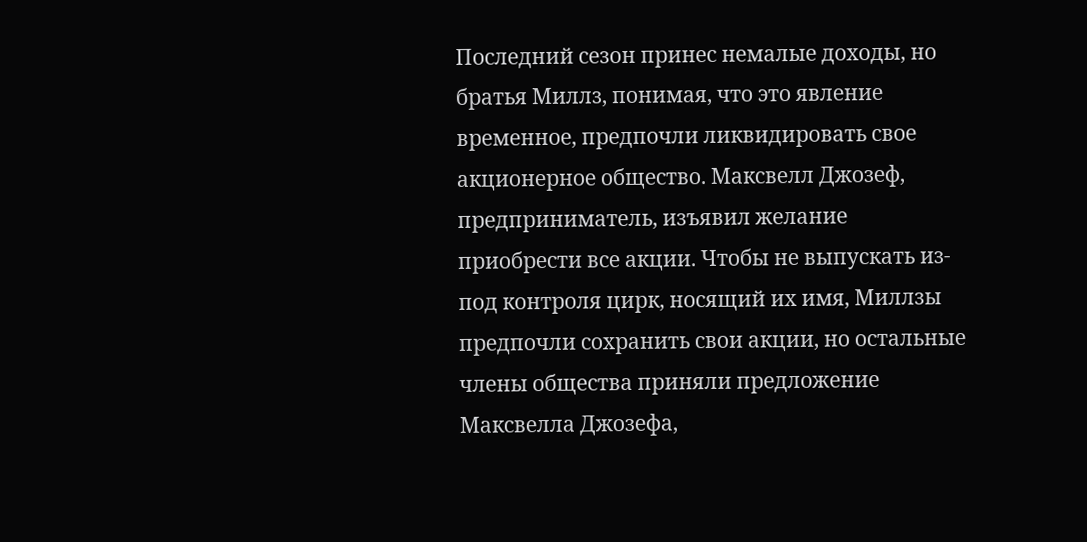Последний сезон принес немалые доходы, но братья Миллз, понимая, что это явление временное, предпочли ликвидировать свое акционерное общество. Максвелл Джозеф, предприниматель, изъявил желание приобрести все акции. Чтобы не выпускать из-под контроля цирк, носящий их имя, Миллзы предпочли сохранить свои акции, но остальные члены общества приняли предложение Максвелла Джозефа,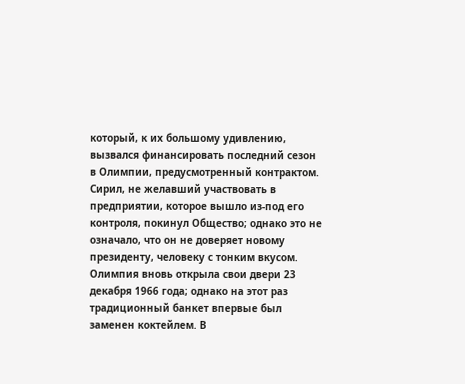который, к их большому удивлению, вызвался финансировать последний сезон в Олимпии, предусмотренный контрактом. Сирил, не желавший участвовать в предприятии, которое вышло из-под его контроля, покинул Общество; однако это не означало, что он не доверяет новому президенту, человеку с тонким вкусом. Олимпия вновь открыла свои двери 23 декабря 1966 года; однако на этот раз традиционный банкет впервые был заменен коктейлем. В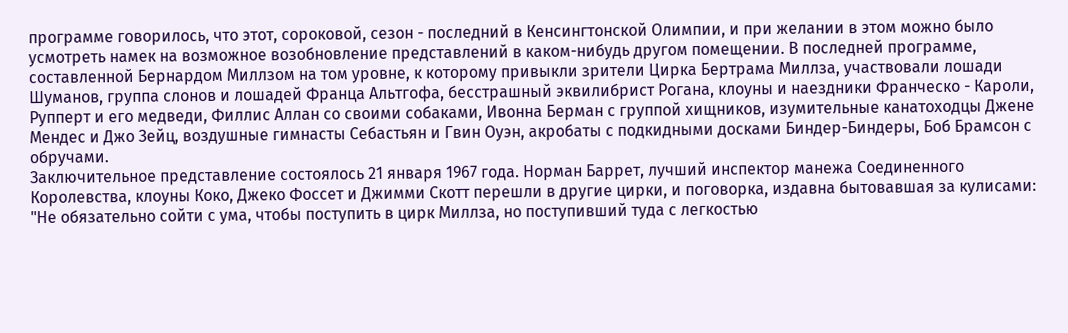программе говорилось, что этот, сороковой, сезон - последний в Кенсингтонской Олимпии, и при желании в этом можно было усмотреть намек на возможное возобновление представлений в каком-нибудь другом помещении. В последней программе, составленной Бернардом Миллзом на том уровне, к которому привыкли зрители Цирка Бертрама Миллза, участвовали лошади Шуманов, группа слонов и лошадей Франца Альтгофа, бесстрашный эквилибрист Рогана, клоуны и наездники Франческо - Кароли, Рупперт и его медведи, Филлис Аллан со своими собаками, Ивонна Берман с группой хищников, изумительные канатоходцы Джене Мендес и Джо Зейц, воздушные гимнасты Себастьян и Гвин Оуэн, акробаты с подкидными досками Биндер-Биндеры, Боб Брамсон с обручами.
Заключительное представление состоялось 21 января 1967 года. Норман Баррет, лучший инспектор манежа Соединенного Королевства, клоуны Коко, Джеко Фоссет и Джимми Скотт перешли в другие цирки, и поговорка, издавна бытовавшая за кулисами: "Не обязательно сойти с ума, чтобы поступить в цирк Миллза, но поступивший туда с легкостью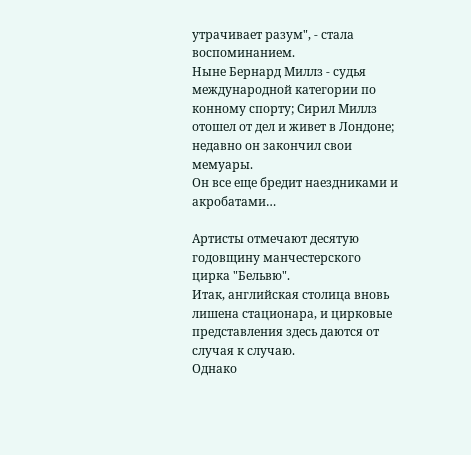утрачивает разум", - стала воспоминанием.
Ныне Бернард Миллз - судья международной категории по конному спорту; Сирил Миллз отошел от дел и живет в Лондоне; недавно он закончил свои мемуары.
Он все еще бредит наездниками и акробатами…

Артисты отмечают десятую годовщину манчестерского цирка "Бельвю".
Итак, английская столица вновь лишена стационара, и цирковые представления здесь даются от случая к случаю.
Однако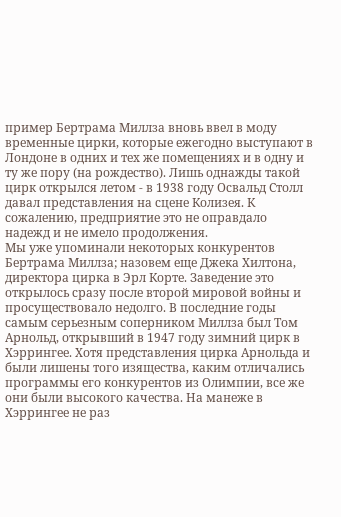пример Бертрама Миллза вновь ввел в моду временные цирки, которые ежегодно выступают в Лондоне в одних и тех же помещениях и в одну и ту же пору (на рождество). Лишь однажды такой цирк открылся летом - в 1938 году Освальд Столл давал представления на сцене Колизея. К сожалению, предприятие это не оправдало надежд и не имело продолжения.
Мы уже упоминали некоторых конкурентов Бертрама Миллза; назовем еще Джека Хилтона, директора цирка в Эрл Корте. Заведение это открылось сразу после второй мировой войны и просуществовало недолго. В последние годы самым серьезным соперником Миллза был Том Арнольд, открывший в 1947 году зимний цирк в Хэррингее. Хотя представления цирка Арнольда и были лишены того изящества, каким отличались программы его конкурентов из Олимпии, все же они были высокого качества. На манеже в Хэррингее не раз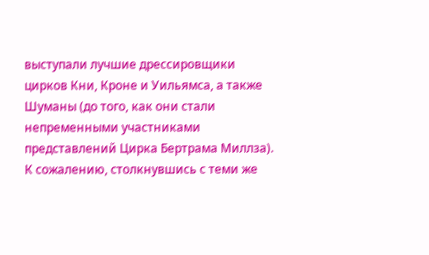выступали лучшие дрессировщики цирков Кни, Кроне и Уильямса, а также Шуманы (до того, как они стали непременными участниками представлений Цирка Бертрама Миллза). К сожалению, столкнувшись с теми же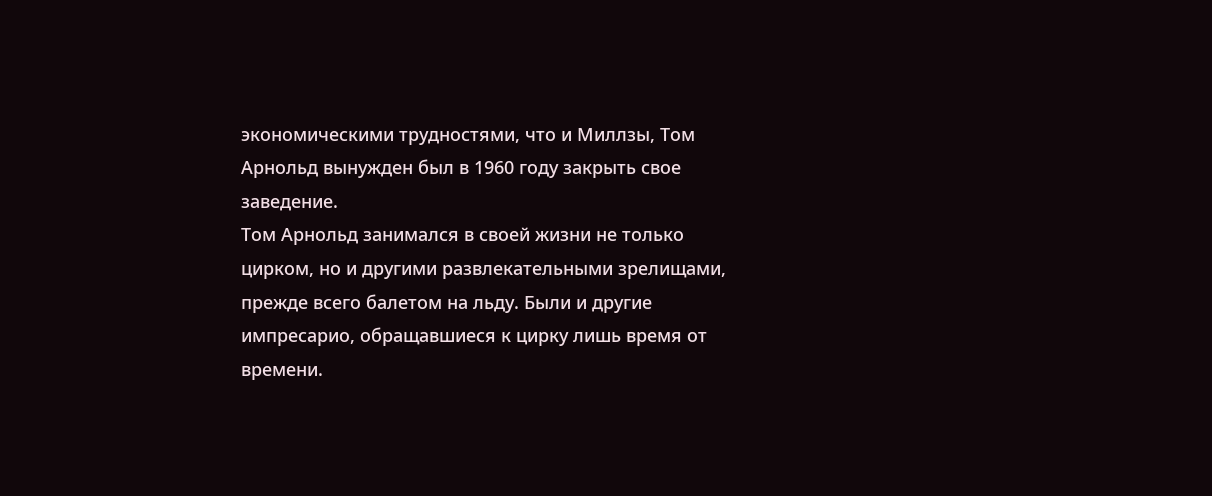экономическими трудностями, что и Миллзы, Том Арнольд вынужден был в 1960 году закрыть свое заведение.
Том Арнольд занимался в своей жизни не только цирком, но и другими развлекательными зрелищами, прежде всего балетом на льду. Были и другие импресарио, обращавшиеся к цирку лишь время от времени.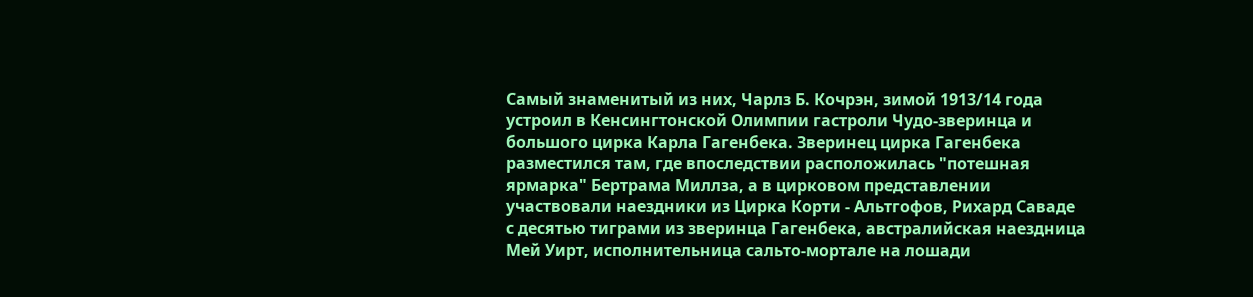Самый знаменитый из них, Чарлз Б. Кочрэн, зимой 1913/14 года устроил в Кенсингтонской Олимпии гастроли Чудо-зверинца и большого цирка Карла Гагенбека. Зверинец цирка Гагенбека разместился там, где впоследствии расположилась "потешная ярмарка" Бертрама Миллза, а в цирковом представлении участвовали наездники из Цирка Корти - Альтгофов, Рихард Саваде с десятью тиграми из зверинца Гагенбека, австралийская наездница Мей Уирт, исполнительница сальто-мортале на лошади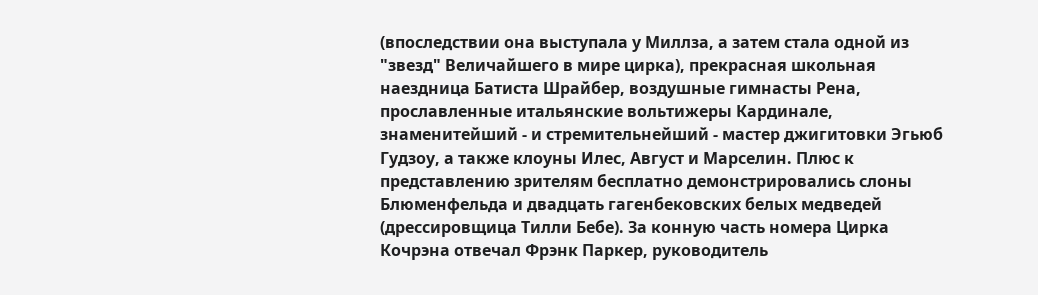(впоследствии она выступала у Миллза, а затем стала одной из "звезд" Величайшего в мире цирка), прекрасная школьная наездница Батиста Шрайбер, воздушные гимнасты Рена, прославленные итальянские вольтижеры Кардинале, знаменитейший - и стремительнейший - мастер джигитовки Эгьюб Гудзоу, а также клоуны Илес, Август и Марселин. Плюс к представлению зрителям бесплатно демонстрировались слоны Блюменфельда и двадцать гагенбековских белых медведей (дрессировщица Тилли Бебе). За конную часть номера Цирка Кочрэна отвечал Фрэнк Паркер, руководитель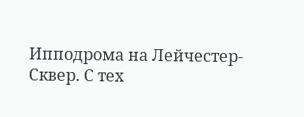Ипподрома на Лейчестер-Сквер. С тех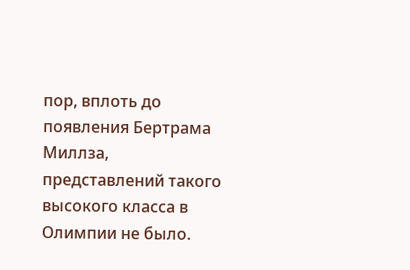пор, вплоть до появления Бертрама Миллза, представлений такого высокого класса в Олимпии не было.